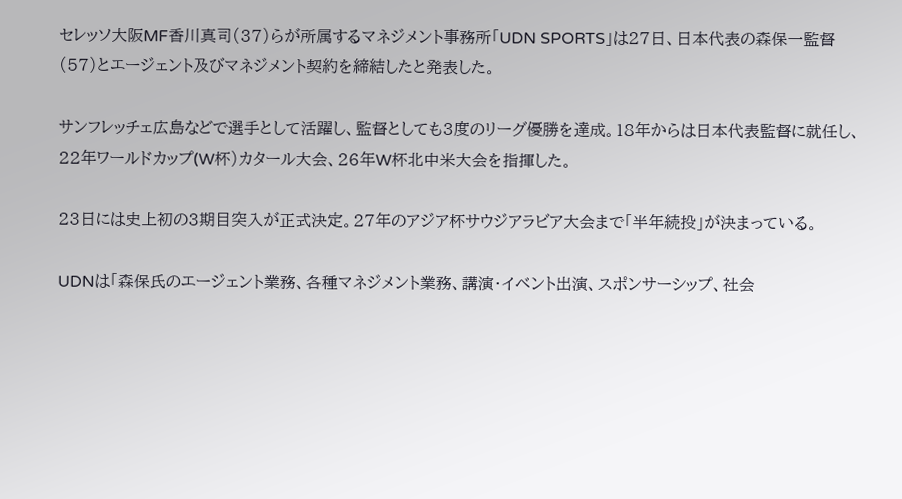セレッソ大阪MF香川真司(37)らが所属するマネジメント事務所「UDN SPORTS」は27日、日本代表の森保一監督(57)とエージェント及びマネジメント契約を締結したと発表した。

サンフレッチェ広島などで選手として活躍し、監督としても3度のリーグ優勝を達成。18年からは日本代表監督に就任し、22年ワールドカップ(W杯)カタール大会、26年W杯北中米大会を指揮した。

23日には史上初の3期目突入が正式決定。27年のアジア杯サウジアラビア大会まで「半年続投」が決まっている。

UDNは「森保氏のエージェント業務、各種マネジメント業務、講演・イベント出演、スポンサーシップ、社会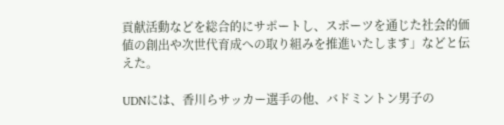貢献活動などを総合的にサポートし、スポーツを通じた社会的価値の創出や次世代育成への取り組みを推進いたします」などと伝えた。

UDNには、香川らサッカー選手の他、バドミントン男子の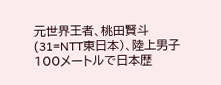元世界王者、桃田賢斗(31=NTT東日本)、陸上男子100メートルで日本歴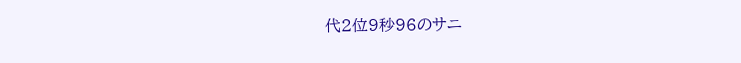代2位9秒96のサニ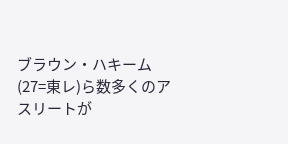ブラウン・ハキーム(27=東レ)ら数多くのアスリートが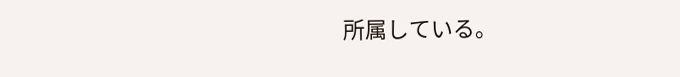所属している。